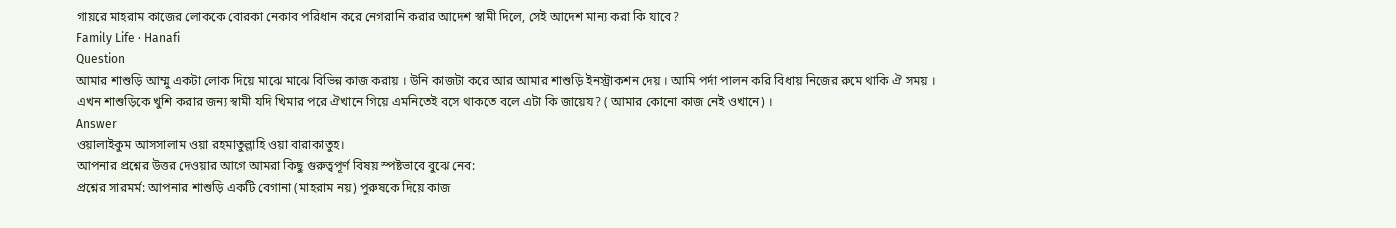গায়রে মাহরাম কাজের লোককে বোরকা নেকাব পরিধান করে নেগরানি করার আদেশ স্বামী দিলে, সেই আদেশ মান্য করা কি যাবে?
Family Life · Hanafi
Question
আমার শাশুড়ি আম্মু একটা লোক দিয়ে মাঝে মাঝে বিভিন্ন কাজ করায় । উনি কাজটা করে আর আমার শাশুড়ি ইনস্ট্রাকশন দেয় । আমি পর্দা পালন করি বিধায় নিজের রুমে থাকি ঐ সময় ।
এখন শাশুড়িকে খুশি করার জন্য স্বামী যদি খিমার পরে ঐখানে গিয়ে এমনিতেই বসে থাকতে বলে এটা কি জায়েয? ( আমার কোনো কাজ নেই ওখানে) ।
Answer
ওয়ালাইকুম আসসালাম ওয়া রহমাতুল্লাহি ওয়া বারাকাতুহ।
আপনার প্রশ্নের উত্তর দেওয়ার আগে আমরা কিছু গুরুত্বপূর্ণ বিষয় স্পষ্টভাবে বুঝে নেব:
প্রশ্নের সারমর্ম: আপনার শাশুড়ি একটি বেগানা (মাহরাম নয়) পুরুষকে দিয়ে কাজ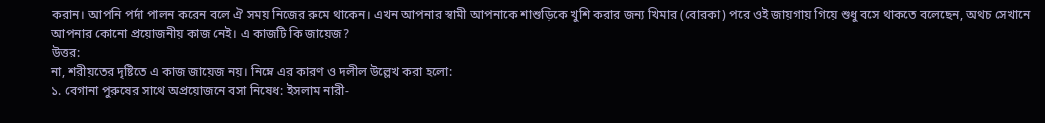করান। আপনি পর্দা পালন করেন বলে ঐ সময় নিজের রুমে থাকেন। এখন আপনার স্বামী আপনাকে শাশুড়িকে খুশি করার জন্য খিমার (বোরকা) পরে ওই জায়গায় গিয়ে শুধু বসে থাকতে বলেছেন, অথচ সেখানে আপনার কোনো প্রয়োজনীয় কাজ নেই। এ কাজটি কি জায়েজ?
উত্তর:
না, শরীয়তের দৃষ্টিতে এ কাজ জায়েজ নয়। নিম্নে এর কারণ ও দলীল উল্লেখ করা হলো:
১. বেগানা পুরুষের সাথে অপ্রয়োজনে বসা নিষেধ: ইসলাম নারী-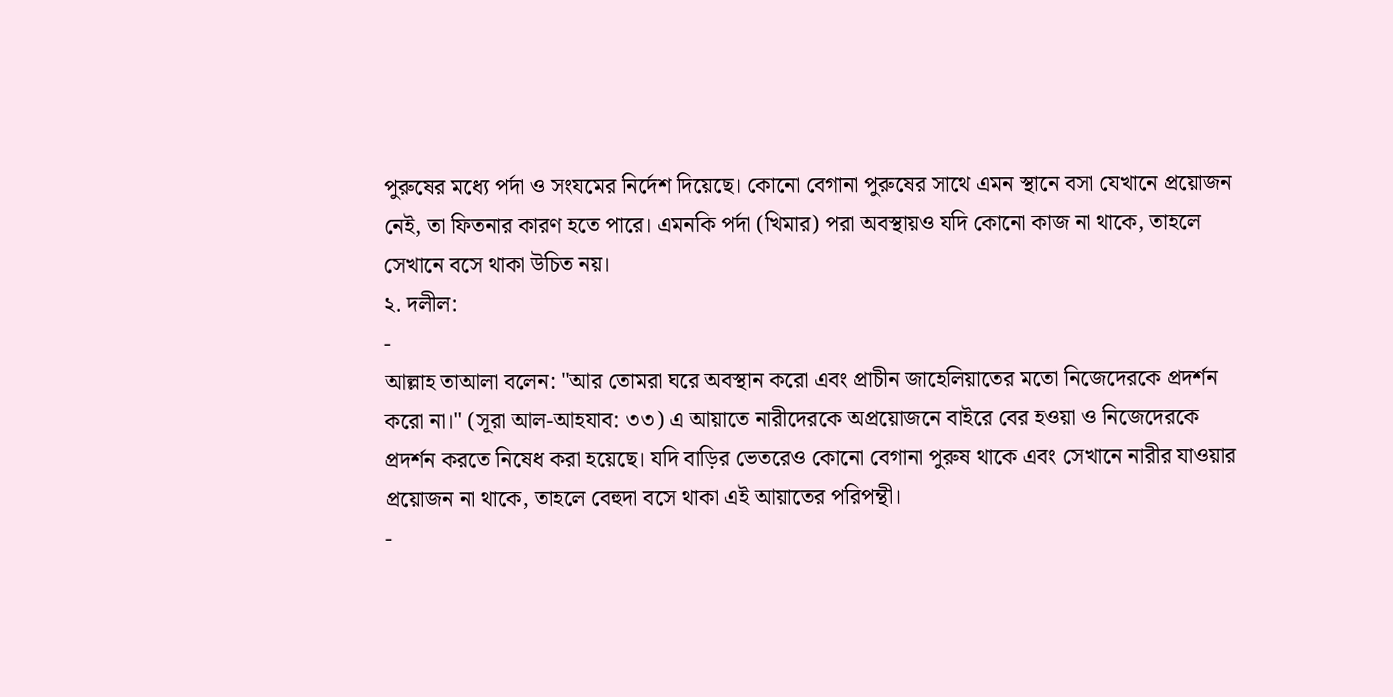পুরুষের মধ্যে পর্দা ও সংযমের নির্দেশ দিয়েছে। কোনো বেগানা পুরুষের সাথে এমন স্থানে বসা যেখানে প্রয়োজন নেই, তা ফিতনার কারণ হতে পারে। এমনকি পর্দা (খিমার) পরা অবস্থায়ও যদি কোনো কাজ না থাকে, তাহলে সেখানে বসে থাকা উচিত নয়।
২. দলীল:
-
আল্লাহ তাআলা বলেন: "আর তোমরা ঘরে অবস্থান করো এবং প্রাচীন জাহেলিয়াতের মতো নিজেদেরকে প্রদর্শন করো না।" (সূরা আল-আহযাব: ৩৩) এ আয়াতে নারীদেরকে অপ্রয়োজনে বাইরে বের হওয়া ও নিজেদেরকে প্রদর্শন করতে নিষেধ করা হয়েছে। যদি বাড়ির ভেতরেও কোনো বেগানা পুরুষ থাকে এবং সেখানে নারীর যাওয়ার প্রয়োজন না থাকে, তাহলে বেহুদা বসে থাকা এই আয়াতের পরিপন্থী।
-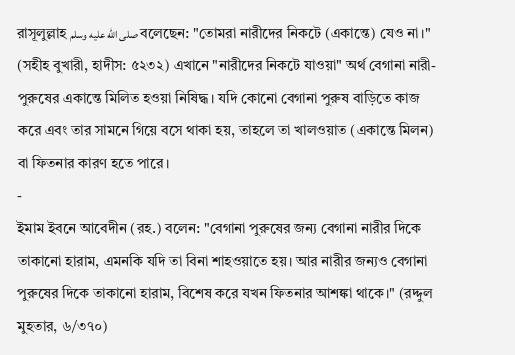রাসূলুল্লাহ صلى الله عليه وسلم বলেছেন: "তোমরা নারীদের নিকটে (একান্তে) যেও না।" (সহীহ বুখারী, হাদীস: ৫২৩২) এখানে "নারীদের নিকটে যাওয়া" অর্থ বেগানা নারী-পুরুষের একান্তে মিলিত হওয়া নিষিদ্ধ। যদি কোনো বেগানা পুরুষ বাড়িতে কাজ করে এবং তার সামনে গিয়ে বসে থাকা হয়, তাহলে তা খালওয়াত (একান্তে মিলন) বা ফিতনার কারণ হতে পারে।
-
ইমাম ইবনে আবেদীন (রহ.) বলেন: "বেগানা পুরুষের জন্য বেগানা নারীর দিকে তাকানো হারাম, এমনকি যদি তা বিনা শাহওয়াতে হয়। আর নারীর জন্যও বেগানা পুরুষের দিকে তাকানো হারাম, বিশেষ করে যখন ফিতনার আশঙ্কা থাকে।" (রদ্দুল মুহতার, ৬/৩৭০)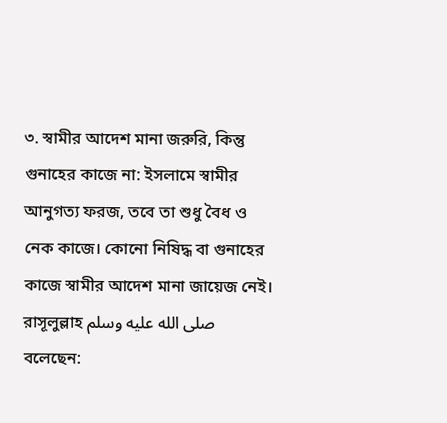৩. স্বামীর আদেশ মানা জরুরি, কিন্তু গুনাহের কাজে না: ইসলামে স্বামীর আনুগত্য ফরজ, তবে তা শুধু বৈধ ও নেক কাজে। কোনো নিষিদ্ধ বা গুনাহের কাজে স্বামীর আদেশ মানা জায়েজ নেই। রাসূলুল্লাহ صلى الله عليه وسلم বলেছেন: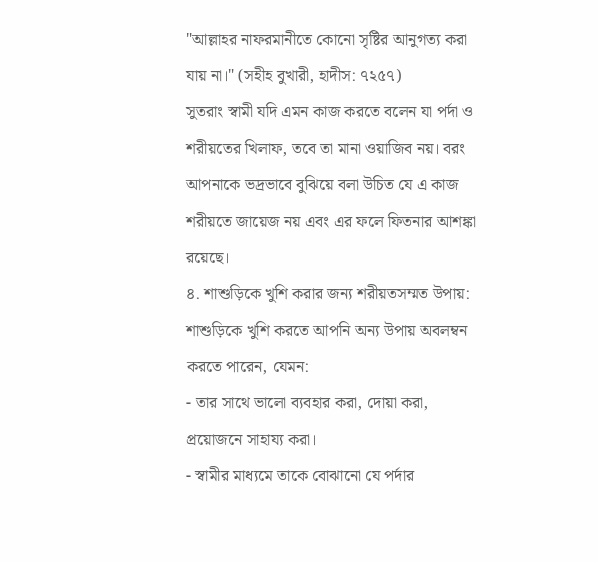"আল্লাহর নাফরমানীতে কোনো সৃষ্টির আনুগত্য করা যায় না।" (সহীহ বুখারী, হাদীস: ৭২৫৭)
সুতরাং স্বামী যদি এমন কাজ করতে বলেন যা পর্দা ও শরীয়তের খিলাফ, তবে তা মানা ওয়াজিব নয়। বরং আপনাকে ভদ্রভাবে বুঝিয়ে বলা উচিত যে এ কাজ শরীয়তে জায়েজ নয় এবং এর ফলে ফিতনার আশঙ্কা রয়েছে।
৪. শাশুড়িকে খুশি করার জন্য শরীয়তসম্মত উপায়: শাশুড়িকে খুশি করতে আপনি অন্য উপায় অবলম্বন করতে পারেন, যেমন:
- তার সাথে ভালো ব্যবহার করা, দোয়া করা, প্রয়োজনে সাহায্য করা।
- স্বামীর মাধ্যমে তাকে বোঝানো যে পর্দার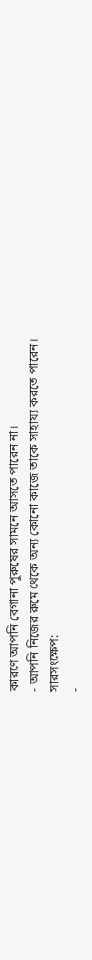কারণে আপনি বেগানা পুরুষের সামনে আসতে পারেন না।
- আপনি নিজের রুমে থেকে অন্য কোনো কাজে তাকে সাহায্য করতে পারেন।
সারসংক্ষেপ:
-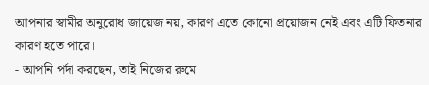আপনার স্বামীর অনুরোধ জায়েজ নয়, কারণ এতে কোনো প্রয়োজন নেই এবং এটি ফিতনার কারণ হতে পারে।
- আপনি পর্দা করছেন, তাই নিজের রুমে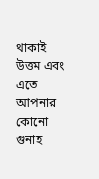থাকাই উত্তম এবং এতে আপনার কোনো গুনাহ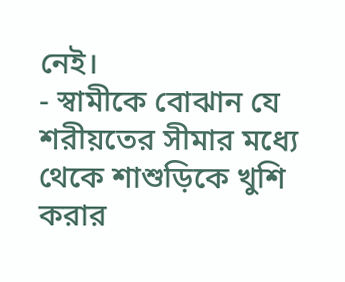নেই।
- স্বামীকে বোঝান যে শরীয়তের সীমার মধ্যে থেকে শাশুড়িকে খুশি করার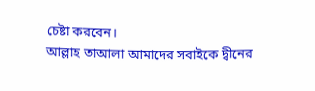চেষ্টা করবেন।
আল্লাহ তাআলা আমাদের সবাইকে দ্বীনের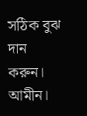সঠিক বুঝ দান করুন। আমীন।